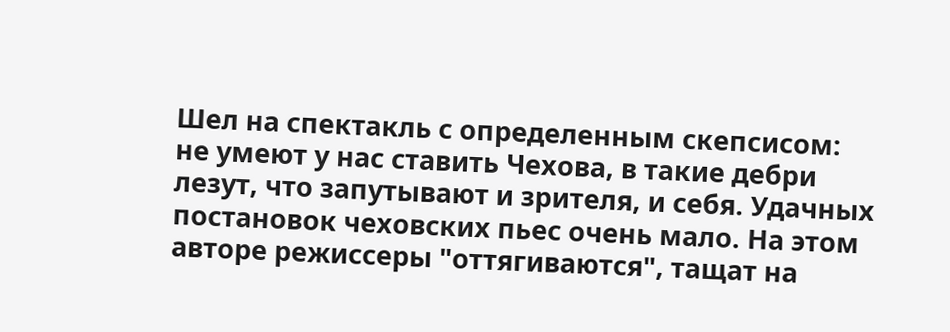Шел на спектакль с определенным скепсисом: не умеют у нас ставить Чехова, в такие дебри лезут, что запутывают и зрителя, и себя. Удачных постановок чеховских пьес очень мало. На этом авторе режиссеры "оттягиваются", тащат на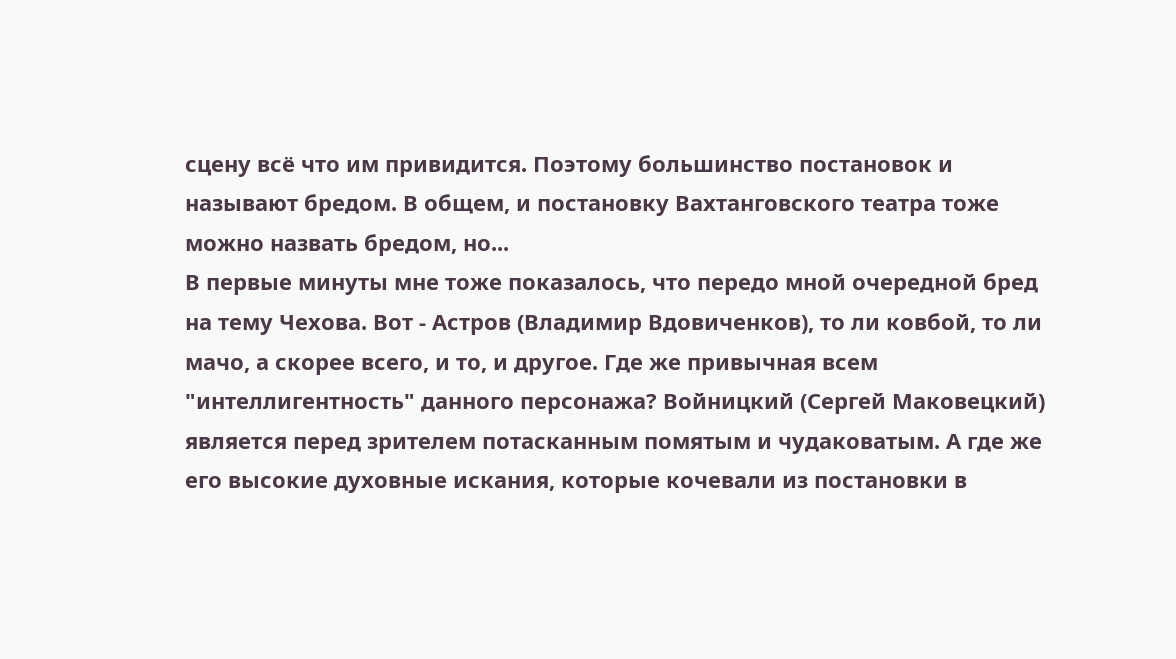сцену всё что им привидится. Поэтому большинство постановок и называют бредом. В общем, и постановку Вахтанговского театра тоже можно назвать бредом, но...
В первые минуты мне тоже показалось, что передо мной очередной бред на тему Чехова. Вот - Астров (Владимир Вдовиченков), то ли ковбой, то ли мачо, а скорее всего, и то, и другое. Где же привычная всем "интеллигентность" данного персонажа? Войницкий (Сергей Маковецкий) является перед зрителем потасканным помятым и чудаковатым. А где же его высокие духовные искания, которые кочевали из постановки в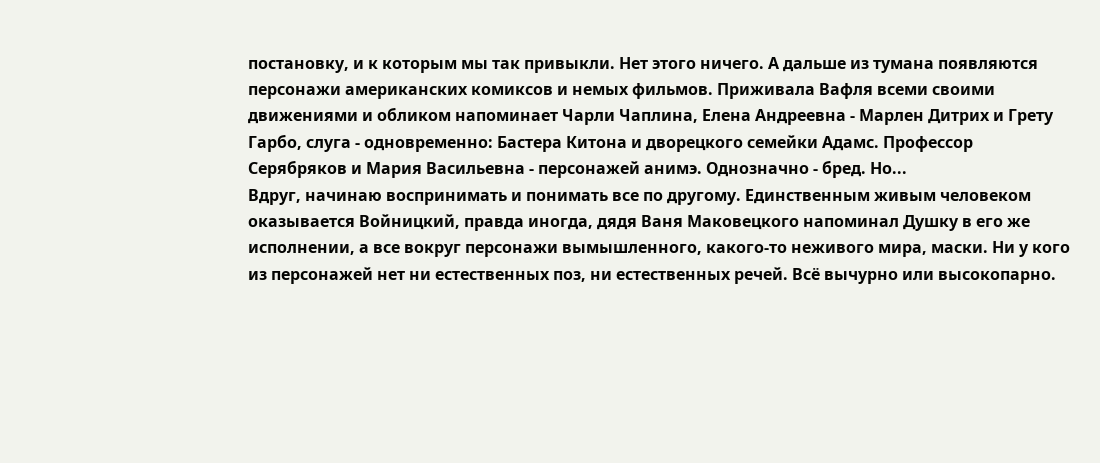постановку, и к которым мы так привыкли. Нет этого ничего. А дальше из тумана появляются персонажи американских комиксов и немых фильмов. Приживала Вафля всеми своими движениями и обликом напоминает Чарли Чаплина, Елена Андреевна - Марлен Дитрих и Грету Гарбо, слуга - одновременно: Бастера Китона и дворецкого семейки Адамс. Профессор Серябряков и Мария Васильевна - персонажей анимэ. Однозначно - бред. Но...
Вдруг, начинаю воспринимать и понимать все по другому. Единственным живым человеком оказывается Войницкий, правда иногда, дядя Ваня Маковецкого напоминал Душку в его же исполнении, а все вокруг персонажи вымышленного, какого-то неживого мира, маски. Ни у кого из персонажей нет ни естественных поз, ни естественных речей. Всё вычурно или высокопарно.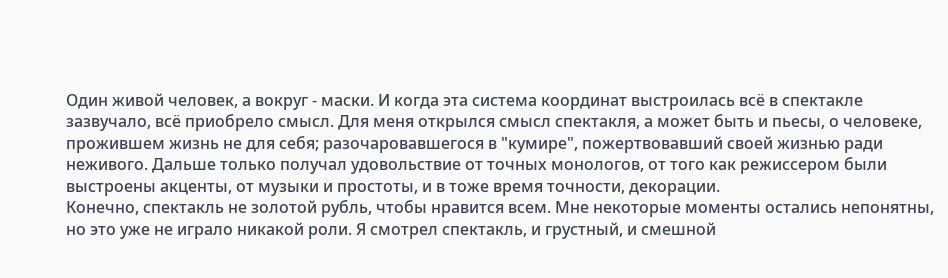Один живой человек, а вокруг - маски. И когда эта система координат выстроилась всё в спектакле зазвучало, всё приобрело смысл. Для меня открылся смысл спектакля, а может быть и пьесы, о человеке, прожившем жизнь не для себя; разочаровавшегося в "кумире", пожертвовавший своей жизнью ради неживого. Дальше только получал удовольствие от точных монологов, от того как режиссером были выстроены акценты, от музыки и простоты, и в тоже время точности, декорации.
Конечно, спектакль не золотой рубль, чтобы нравится всем. Мне некоторые моменты остались непонятны, но это уже не играло никакой роли. Я смотрел спектакль, и грустный, и смешной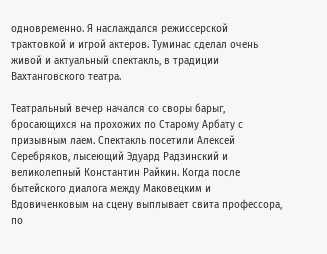одновременно. Я наслаждался режиссерской трактовкой и игрой актеров. Туминас сделал очень живой и актуальный спектакль, в традиции Вахтанговского театра.

Театральный вечер начался со своры барыг, бросающихся на прохожих по Старому Арбату с призывным лаем. Спектакль посетили Алексей Серебряков, лысеющий Эдуард Радзинский и великолепный Константин Райкин. Когда после бытейского диалога между Маковецким и Вдовиченковым на сцену выплывает свита профессора, по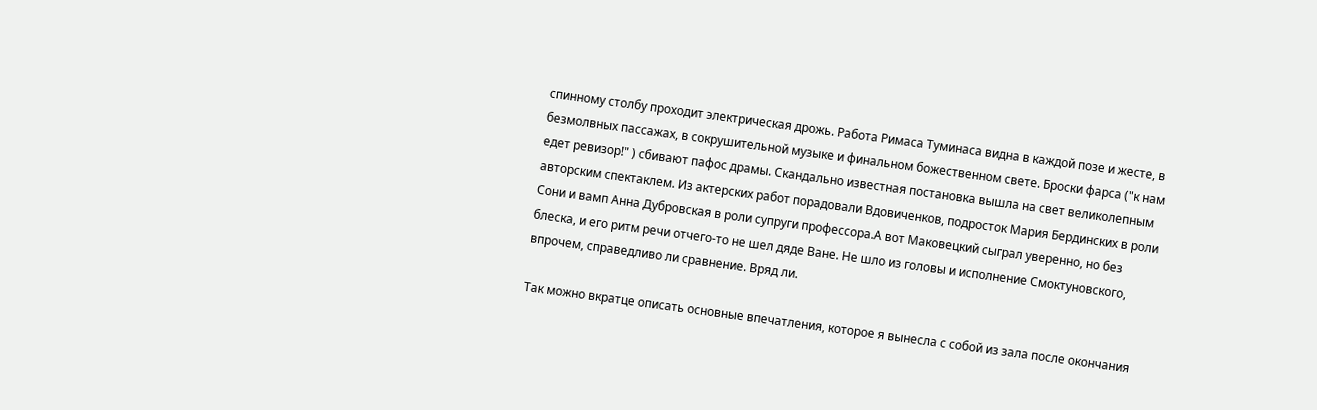спинному столбу проходит электрическая дрожь. Работа Римаса Туминаса видна в каждой позе и жесте, в безмолвных пассажах, в сокрушительной музыке и финальном божественном свете. Броски фарса ("к нам едет ревизор!" ) сбивают пафос драмы. Скандально известная постановка вышла на свет великолепным авторским спектаклем. Из актерских работ порадовали Вдовиченков, подросток Мария Бердинских в роли Сони и вамп Анна Дубровская в роли супруги профессора.А вот Маковецкий сыграл уверенно, но без блеска, и его ритм речи отчего-то не шел дяде Ване. Не шло из головы и исполнение Смоктуновского, впрочем, справедливо ли сравнение. Вряд ли.

Так можно вкратце описать основные впечатления, которое я вынесла с собой из зала после окончания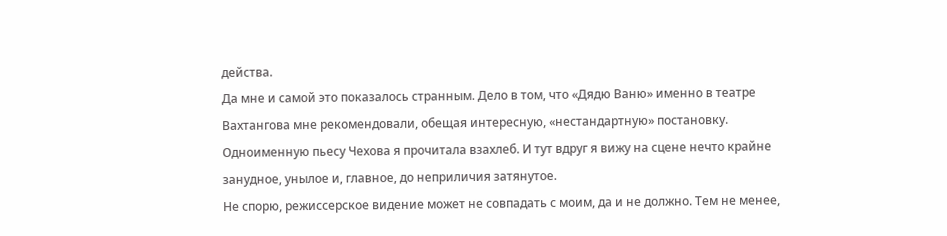действа.
Да мне и самой это показалось странным. Дело в том, что «Дядю Ваню» именно в театре Вахтангова мне рекомендовали, обещая интересную, «нестандартную» постановку. Одноименную пьесу Чехова я прочитала взахлеб. И тут вдруг я вижу на сцене нечто крайне занудное, унылое и, главное, до неприличия затянутое.
Не спорю, режиссерское видение может не совпадать с моим, да и не должно. Тем не менее,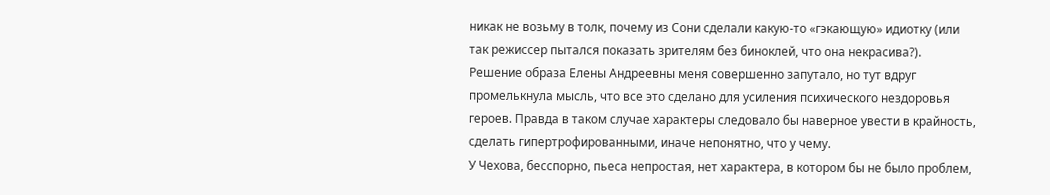никак не возьму в толк, почему из Сони сделали какую-то «гэкающую» идиотку (или так режиссер пытался показать зрителям без биноклей, что она некрасива?).
Решение образа Елены Андреевны меня совершенно запутало, но тут вдруг промелькнула мысль, что все это сделано для усиления психического нездоровья героев. Правда в таком случае характеры следовало бы наверное увести в крайность, сделать гипертрофированными, иначе непонятно, что у чему.
У Чехова, бесспорно, пьеса непростая, нет характера, в котором бы не было проблем,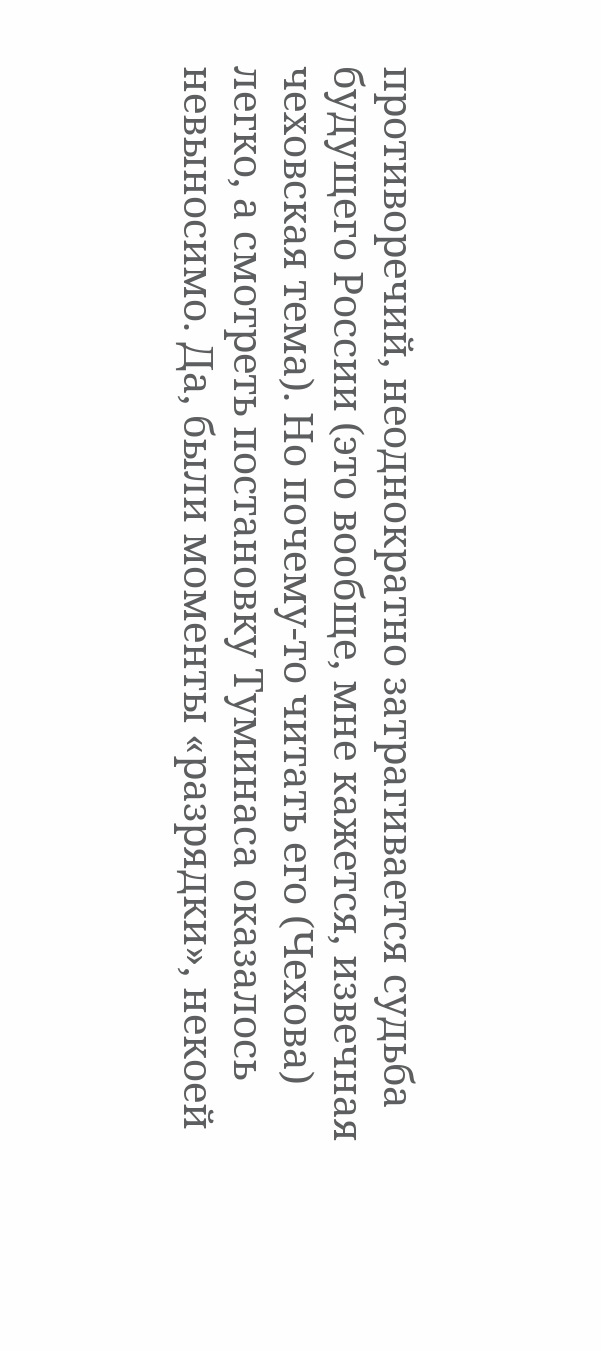противоречий, неоднократно затрагивается судьба будущего России (это вообще, мне кажется, извечная чеховская тема). Но почему-то читать его (Чехова) легко, а смотреть постановку Туминаса оказалось невыносимо. Да, были моменты «разрядки», некоей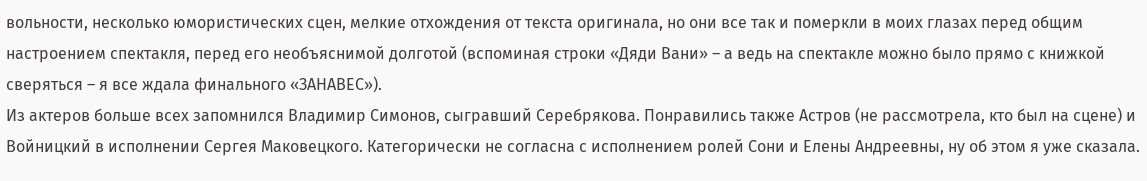вольности, несколько юмористических сцен, мелкие отхождения от текста оригинала, но они все так и померкли в моих глазах перед общим настроением спектакля, перед его необъяснимой долготой (вспоминая строки «Дяди Вани» – а ведь на спектакле можно было прямо с книжкой сверяться – я все ждала финального «ЗАНАВЕС»).
Из актеров больше всех запомнился Владимир Симонов, сыгравший Серебрякова. Понравились также Астров (не рассмотрела, кто был на сцене) и Войницкий в исполнении Сергея Маковецкого. Категорически не согласна с исполнением ролей Сони и Елены Андреевны, ну об этом я уже сказала.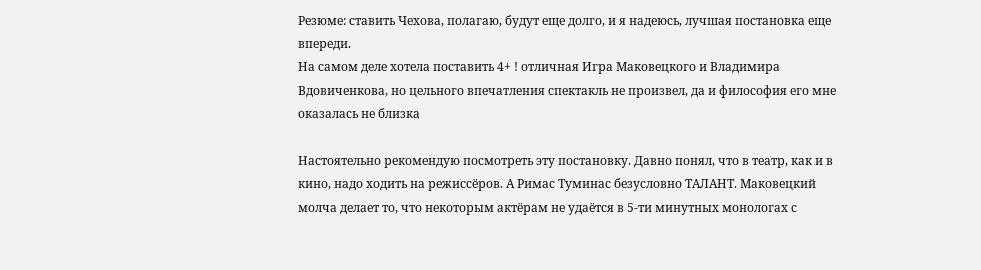Резюме: ставить Чехова, полагаю, будут еще долго, и я надеюсь, лучшая постановка еще впереди.
На самом деле хотела поставить 4+ ! отличная Игра Маковецкого и Владимира Вдовиченкова, но цельного впечатления спектакль не произвел, да и философия его мне оказалась не близка

Настоятельно рекомендую посмотреть эту постановку. Давно понял, что в театр, как и в кино, надо ходить на режиссёров. А Римас Туминас безусловно ТАЛАНТ. Маковецкий молча делает то, что некоторым актёрам не удаётся в 5-ти минутных монологах с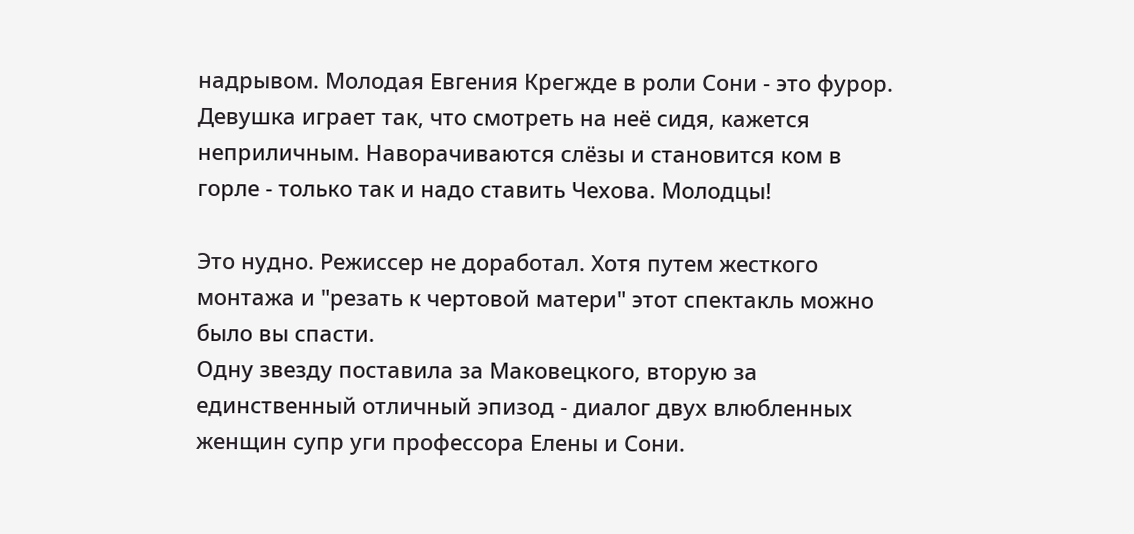надрывом. Молодая Евгения Крегжде в роли Сони - это фурор. Девушка играет так, что смотреть на неё сидя, кажется неприличным. Наворачиваются слёзы и становится ком в горле - только так и надо ставить Чехова. Молодцы!

Это нудно. Режиссер не доработал. Хотя путем жесткого монтажа и "резать к чертовой матери" этот спектакль можно было вы спасти.
Одну звезду поставила за Маковецкого, вторую за единственный отличный эпизод - диалог двух влюбленных женщин супр уги профессора Елены и Сони.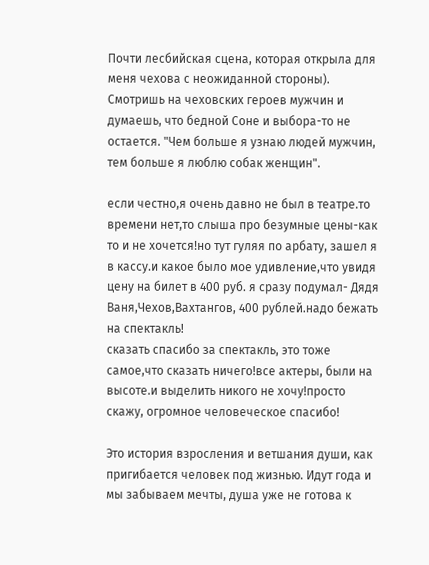Почти лесбийская сцена, которая открыла для меня чехова с неожиданной стороны). Смотришь на чеховских героев мужчин и думаешь, что бедной Соне и выбора-то не остается. "Чем больше я узнаю людей мужчин, тем больше я люблю собак женщин".

если честно,я очень давно не был в театре.то времени нет,то слыша про безумные цены-как то и не хочется!но тут гуляя по арбату, зашел я в кассу.и какое было мое удивление,что увидя цену на билет в 400 руб. я сразу подумал- Дядя Ваня,Чехов,Вахтангов, 400 рублей.надо бежать на спектакль!
сказать спасибо за спектакль, это тоже самое,что сказать ничего!все актеры, были на высоте.и выделить никого не хочу!просто скажу, огромное человеческое спасибо!

Это история взросления и ветшания души, как пригибается человек под жизнью. Идут года и мы забываем мечты, душа уже не готова к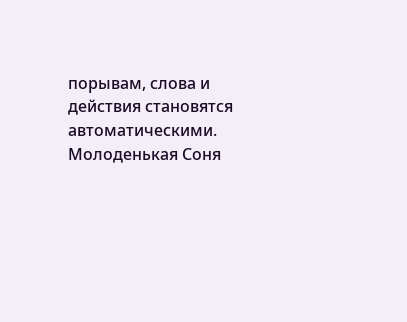порывам, слова и действия становятся автоматическими. Молоденькая Соня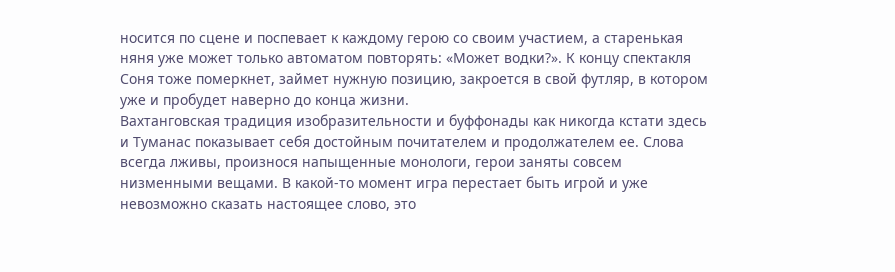носится по сцене и поспевает к каждому герою со своим участием, а старенькая няня уже может только автоматом повторять: «Может водки?». К концу спектакля Соня тоже померкнет, займет нужную позицию, закроется в свой футляр, в котором уже и пробудет наверно до конца жизни.
Вахтанговская традиция изобразительности и буффонады как никогда кстати здесь и Туманас показывает себя достойным почитателем и продолжателем ее. Слова всегда лживы, произнося напыщенные монологи, герои заняты совсем низменными вещами. В какой-то момент игра перестает быть игрой и уже невозможно сказать настоящее слово, это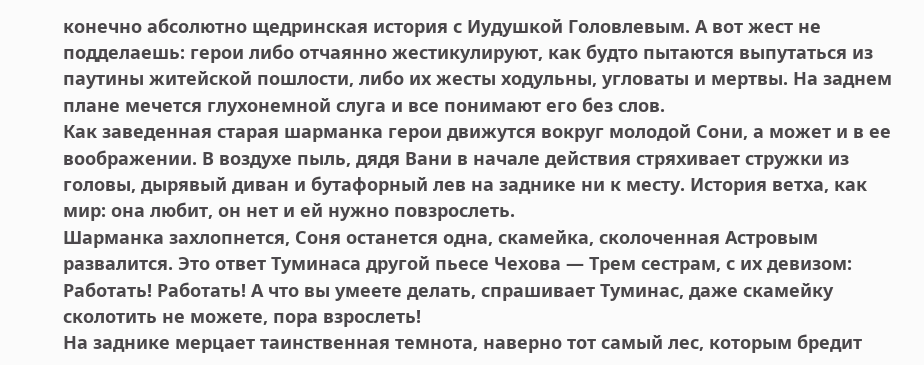конечно абсолютно щедринская история с Иудушкой Головлевым. А вот жест не подделаешь: герои либо отчаянно жестикулируют, как будто пытаются выпутаться из паутины житейской пошлости, либо их жесты ходульны, угловаты и мертвы. На заднем плане мечется глухонемной слуга и все понимают его без слов.
Как заведенная старая шарманка герои движутся вокруг молодой Сони, а может и в ее воображении. В воздухе пыль, дядя Вани в начале действия стряхивает стружки из головы, дырявый диван и бутафорный лев на заднике ни к месту. История ветха, как мир: она любит, он нет и ей нужно повзрослеть.
Шарманка захлопнется, Соня останется одна, скамейка, сколоченная Астровым развалится. Это ответ Туминаса другой пьесе Чехова — Трем сестрам, с их девизом: Работать! Работать! А что вы умеете делать, спрашивает Туминас, даже скамейку сколотить не можете, пора взрослеть!
На заднике мерцает таинственная темнота, наверно тот самый лес, которым бредит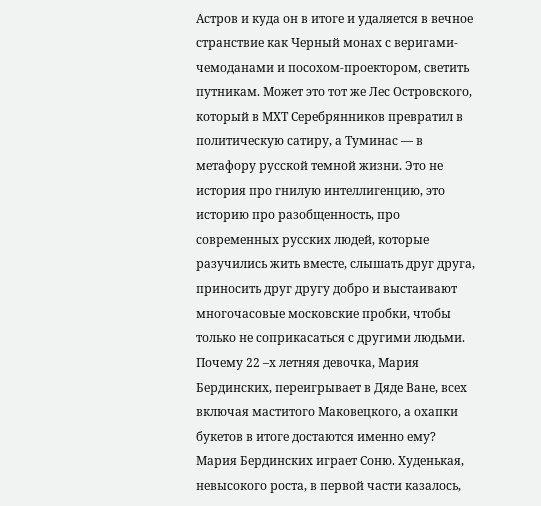Астров и куда он в итоге и удаляется в вечное странствие как Черный монах с веригами-чемоданами и посохом-проектором, светить путникам. Может это тот же Лес Островского, который в МХТ Серебрянников превратил в политическую сатиру, а Туминас — в метафору русской темной жизни. Это не история про гнилую интеллигенцию, это историю про разобщенность, про современных русских людей, которые разучились жить вместе, слышать друг друга, приносить друг другу добро и выстаивают многочасовые московские пробки, чтобы только не соприкасаться с другими людьми.
Почему 22 –х летняя девочка, Мария Бердинских, переигрывает в Дяде Ване, всех включая маститого Маковецкого, а охапки букетов в итоге достаются именно ему?
Мария Бердинских играет Соню. Худенькая, невысокого роста, в первой части казалось,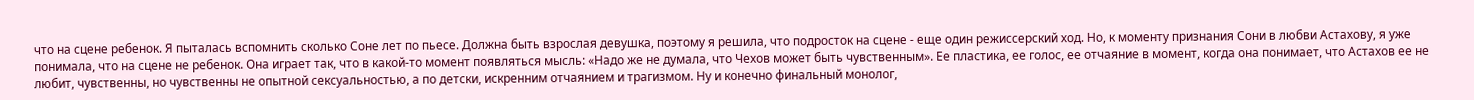что на сцене ребенок. Я пыталась вспомнить сколько Соне лет по пьесе. Должна быть взрослая девушка, поэтому я решила, что подросток на сцене - еще один режиссерский ход. Но, к моменту признания Сони в любви Астахову, я уже понимала, что на сцене не ребенок. Она играет так, что в какой-то момент появляться мысль: «Надо же не думала, что Чехов может быть чувственным». Ее пластика, ее голос, ее отчаяние в момент, когда она понимает, что Астахов ее не любит, чувственны, но чувственны не опытной сексуальностью, а по детски, искренним отчаянием и трагизмом. Ну и конечно финальный монолог,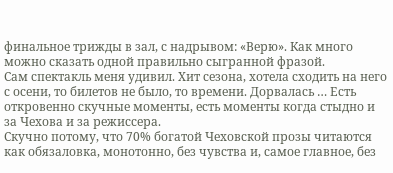финальное трижды в зал, с надрывом: «Верю». Как много можно сказать одной правильно сыгранной фразой.
Сам спектакль меня удивил. Хит сезона, хотела сходить на него с осени, то билетов не было, то времени. Дорвалась … Есть откровенно скучные моменты, есть моменты когда стыдно и за Чехова и за режиссера.
Скучно потому, что 70% богатой Чеховской прозы читаются как обязаловка, монотонно, без чувства и, самое главное, без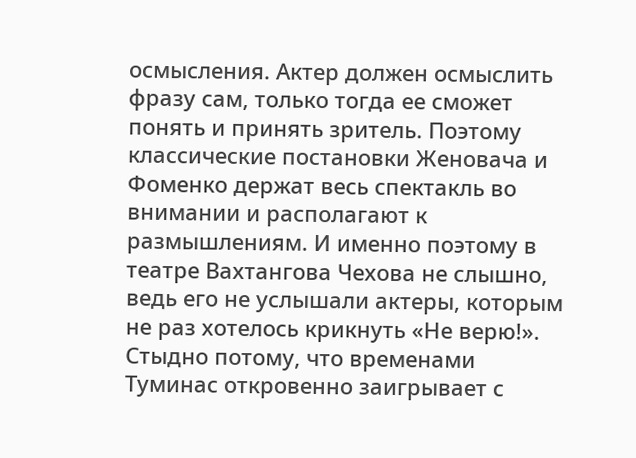осмысления. Актер должен осмыслить фразу сам, только тогда ее сможет понять и принять зритель. Поэтому классические постановки Женовача и Фоменко держат весь спектакль во внимании и располагают к размышлениям. И именно поэтому в театре Вахтангова Чехова не слышно, ведь его не услышали актеры, которым не раз хотелось крикнуть «Не верю!».
Стыдно потому, что временами Туминас откровенно заигрывает с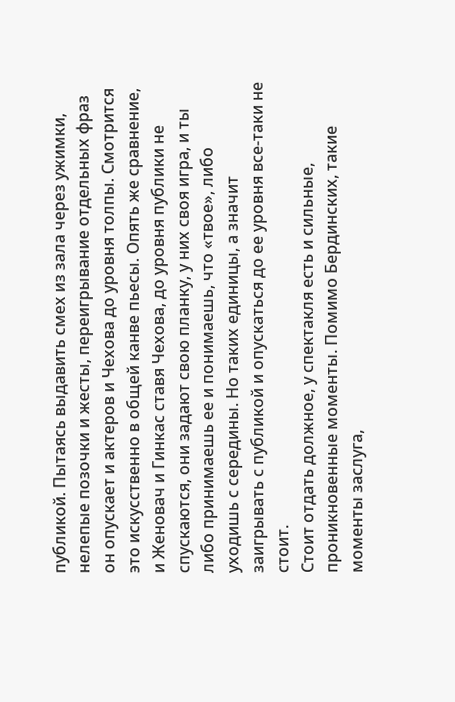публикой. Пытаясь выдавить смех из зала через ужимки, нелепые позочки и жесты, переигрывание отдельных фраз он опускает и актеров и Чехова до уровня толпы. Смотрится это искусственно в общей канве пьесы. Опять же сравнение, и Женовач и Гинкас ставя Чехова, до уровня публики не спускаются, они задают свою планку, у них своя игра, и ты либо принимаешь ее и понимаешь, что «твое», либо уходишь с середины. Но таких единицы, а значит заигрывать с публикой и опускаться до ее уровня все-таки не стоит.
Стоит отдать должное, у спектакля есть и сильные, проникновенные моменты. Помимо Бердинских, такие моменты заслуга,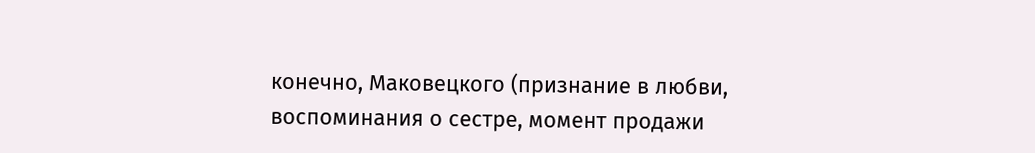конечно, Маковецкого (признание в любви, воспоминания о сестре, момент продажи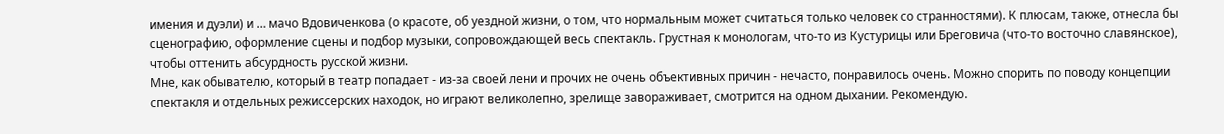имения и дуэли) и … мачо Вдовиченкова (о красоте, об уездной жизни, о том, что нормальным может считаться только человек со странностями). К плюсам, также, отнесла бы сценографию, оформление сцены и подбор музыки, сопровождающей весь спектакль. Грустная к монологам, что-то из Кустурицы или Бреговича (что-то восточно славянское), чтобы оттенить абсурдность русской жизни.
Мне, как обывателю, который в театр попадает - из-за своей лени и прочих не очень объективных причин - нечасто, понравилось очень. Можно спорить по поводу концепции спектакля и отдельных режиссерских находок, но играют великолепно, зрелище завораживает, смотрится на одном дыхании. Рекомендую.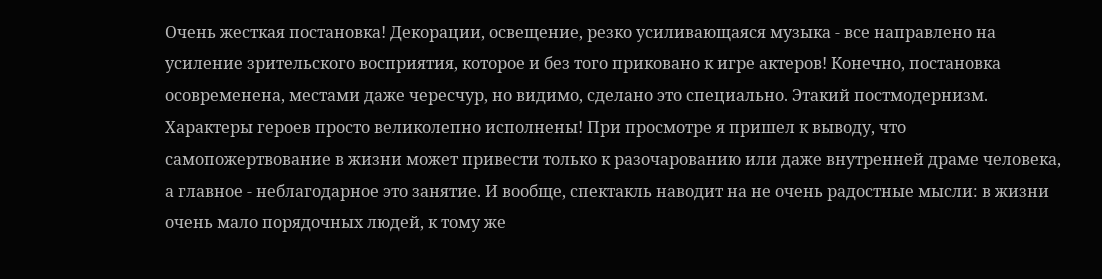Очень жесткая постановка! Декорации, освещение, резко усиливающаяся музыка - все направлено на усиление зрительского восприятия, которое и без того приковано к игре актеров! Конечно, постановка осовременена, местами даже чересчур, но видимо, сделано это специально. Этакий постмодернизм. Характеры героев просто великолепно исполнены! При просмотре я пришел к выводу, что самопожертвование в жизни может привести только к разочарованию или даже внутренней драме человека, а главное - неблагодарное это занятие. И вообще, спектакль наводит на не очень радостные мысли: в жизни очень мало порядочных людей, к тому же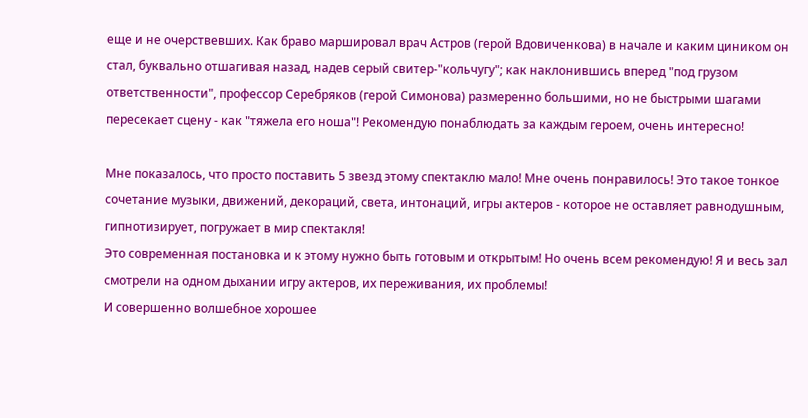еще и не очерствевших. Как браво маршировал врач Астров (герой Вдовиченкова) в начале и каким циником он стал, буквально отшагивая назад, надев серый свитер-"кольчугу"; как наклонившись вперед "под грузом ответственности", профессор Серебряков (герой Симонова) размеренно большими, но не быстрыми шагами пересекает сцену - как "тяжела его ноша"! Рекомендую понаблюдать за каждым героем, очень интересно!

Мне показалось, что просто поставить 5 звезд этому спектаклю мало! Мне очень понравилось! Это такое тонкое сочетание музыки, движений, декораций, света, интонаций, игры актеров - которое не оставляет равнодушным, гипнотизирует, погружает в мир спектакля!
Это современная постановка и к этому нужно быть готовым и открытым! Но очень всем рекомендую! Я и весь зал смотрели на одном дыхании игру актеров, их переживания, их проблемы!
И совершенно волшебное хорошее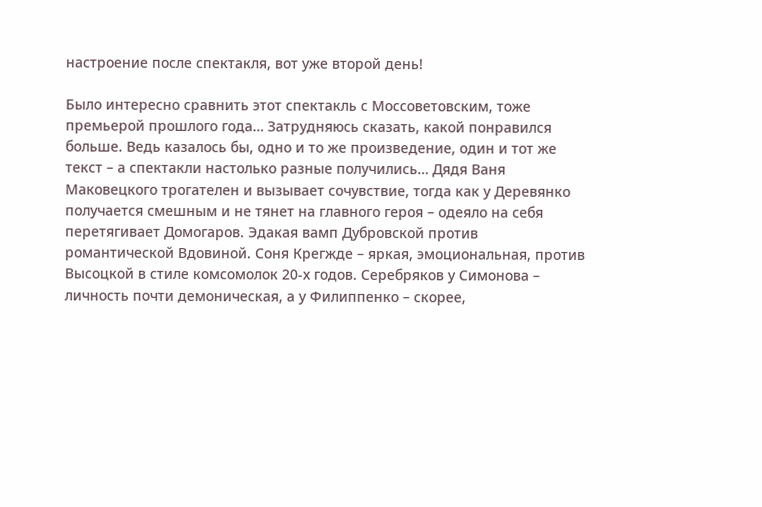настроение после спектакля, вот уже второй день!

Было интересно сравнить этот спектакль с Моссоветовским, тоже премьерой прошлого года… Затрудняюсь сказать, какой понравился больше. Ведь казалось бы, одно и то же произведение, один и тот же текст – а спектакли настолько разные получились… Дядя Ваня Маковецкого трогателен и вызывает сочувствие, тогда как у Деревянко получается смешным и не тянет на главного героя – одеяло на себя перетягивает Домогаров. Эдакая вамп Дубровской против романтической Вдовиной. Соня Крегжде – яркая, эмоциональная, против Высоцкой в стиле комсомолок 20-х годов. Серебряков у Симонова – личность почти демоническая, а у Филиппенко – скорее,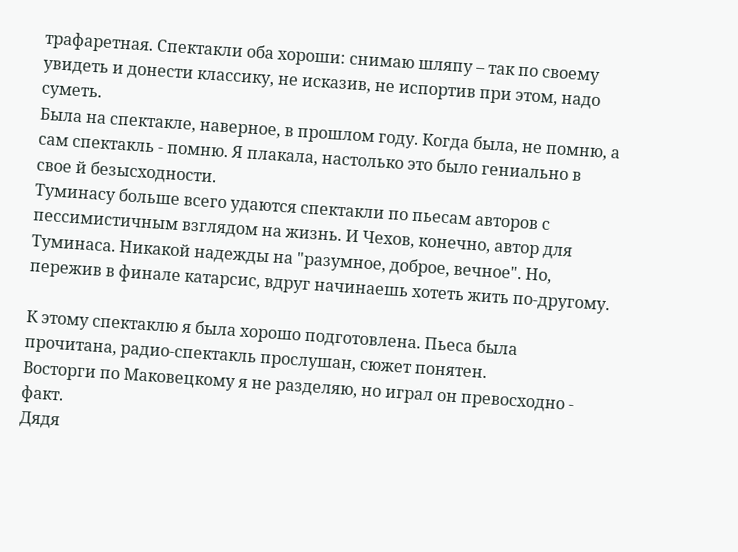трафаретная. Спектакли оба хороши: снимаю шляпу – так по своему увидеть и донести классику, не исказив, не испортив при этом, надо суметь.
Была на спектакле, наверное, в прошлом году. Когда была, не помню, а сам спектакль - помню. Я плакала, настолько это было гениально в свое й безысходности.
Туминасу больше всего удаются спектакли по пьесам авторов с пессимистичным взглядом на жизнь. И Чехов, конечно, автор для Туминаса. Никакой надежды на "разумное, доброе, вечное". Но, пережив в финале катарсис, вдруг начинаешь хотеть жить по-другому.

К этому спектаклю я была хорошо подготовлена. Пьеса была прочитана, радио-спектакль прослушан, сюжет понятен.
Восторги по Маковецкому я не разделяю, но играл он превосходно - факт.
Дядя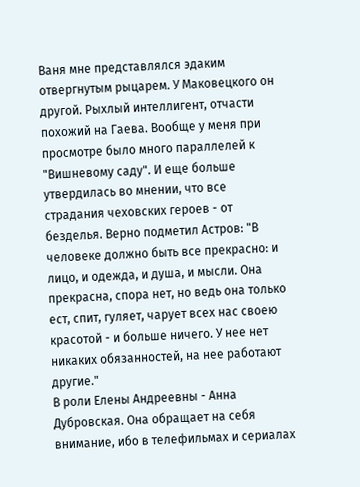Ваня мне представлялся эдаким отвергнутым рыцарем. У Маковецкого он другой. Рыхлый интеллигент, отчасти похожий на Гаева. Вообще у меня при просмотре было много параллелей к "Вишневому саду". И еще больше утвердилась во мнении, что все страдания чеховских героев - от безделья. Верно подметил Астров: "В человеке должно быть все прекрасно: и лицо, и одежда, и душа, и мысли. Она прекрасна, спора нет, но ведь она только ест, спит, гуляет, чарует всех нас своею красотой - и больше ничего. У нее нет никаких обязанностей, на нее работают другие."
В роли Елены Андреевны - Анна Дубровская. Она обращает на себя внимание, ибо в телефильмах и сериалах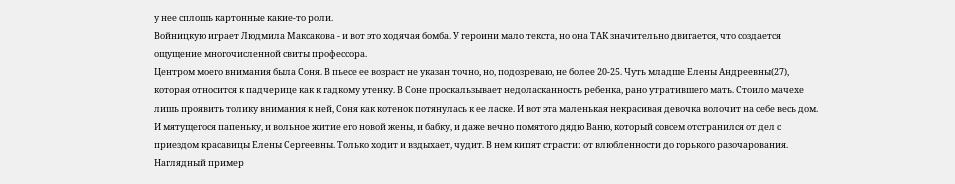у нее сплошь картонные какие-то роли.
Войницкую играет Людмила Максакова - и вот это ходячая бомба. У героини мало текста, но она ТАК значительно двигается, что создается ощущение многочисленной свиты профессора.
Центром моего внимания была Соня. В пьесе ее возраст не указан точно, но, подозреваю, не более 20-25. Чуть младше Елены Андреевны(27), которая относится к падчерице как к гадкому утенку. В Соне проскальзывает недоласканность ребенка, рано утратившего мать. Стоило мачехе лишь проявить толику внимания к ней, Соня как котенок потянулась к ее ласке. И вот эта маленькая некрасивая девочка волочит на себе весь дом. И мятущегося папеньку, и вольное житие его новой жены, и бабку, и даже вечно помятого дядю Ваню, который совсем отстранился от дел с приездом красавицы Елены Сергеевны. Только ходит и вздыхает, чудит. В нем кипят страсти: от влюбленности до горького разочарования. Наглядный пример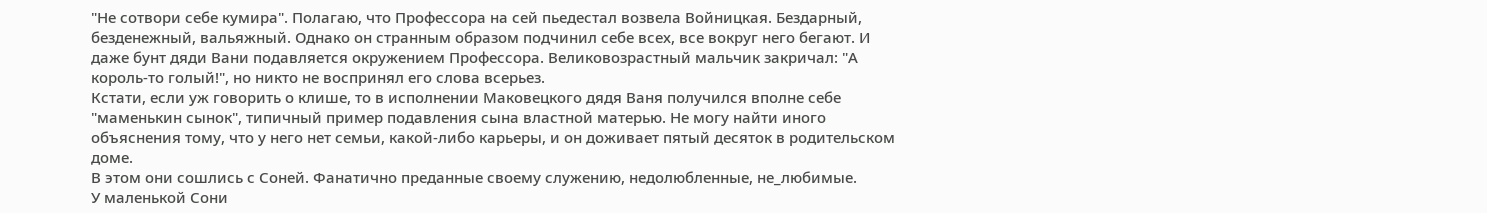"Не сотвори себе кумира". Полагаю, что Профессора на сей пьедестал возвела Войницкая. Бездарный, безденежный, вальяжный. Однако он странным образом подчинил себе всех, все вокруг него бегают. И даже бунт дяди Вани подавляется окружением Профессора. Великовозрастный мальчик закричал: "А король-то голый!", но никто не воспринял его слова всерьез.
Кстати, если уж говорить о клише, то в исполнении Маковецкого дядя Ваня получился вполне себе "маменькин сынок", типичный пример подавления сына властной матерью. Не могу найти иного объяснения тому, что у него нет семьи, какой-либо карьеры, и он доживает пятый десяток в родительском доме.
В этом они сошлись с Соней. Фанатично преданные своему служению, недолюбленные, не_любимые.
У маленькой Сони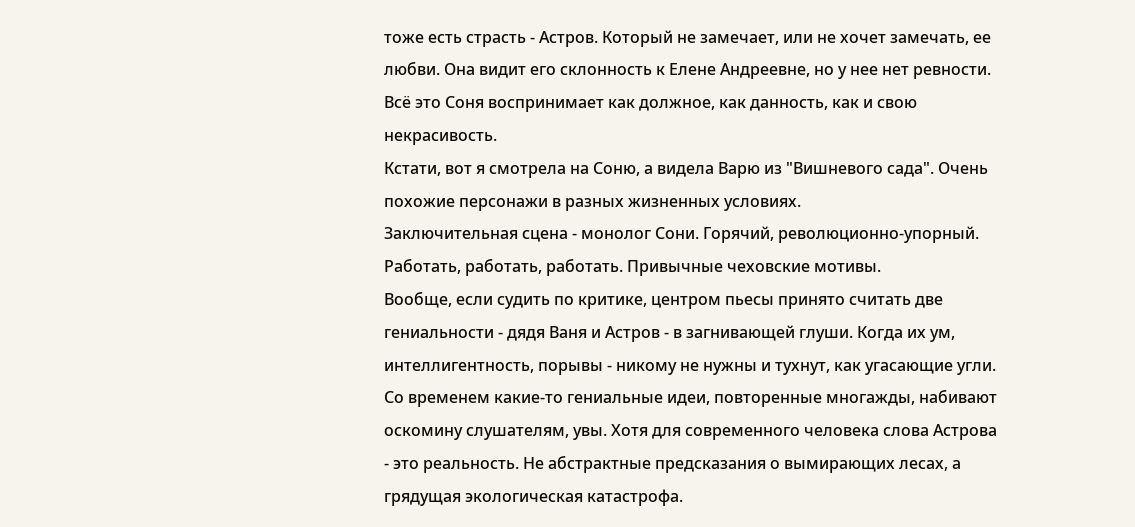тоже есть страсть - Астров. Который не замечает, или не хочет замечать, ее любви. Она видит его склонность к Елене Андреевне, но у нее нет ревности. Всё это Соня воспринимает как должное, как данность, как и свою некрасивость.
Кстати, вот я смотрела на Соню, а видела Варю из "Вишневого сада". Очень похожие персонажи в разных жизненных условиях.
Заключительная сцена - монолог Сони. Горячий, революционно-упорный. Работать, работать, работать. Привычные чеховские мотивы.
Вообще, если судить по критике, центром пьесы принято считать две гениальности - дядя Ваня и Астров - в загнивающей глуши. Когда их ум, интеллигентность, порывы - никому не нужны и тухнут, как угасающие угли. Со временем какие-то гениальные идеи, повторенные многажды, набивают оскомину слушателям, увы. Хотя для современного человека слова Астрова - это реальность. Не абстрактные предсказания о вымирающих лесах, а грядущая экологическая катастрофа.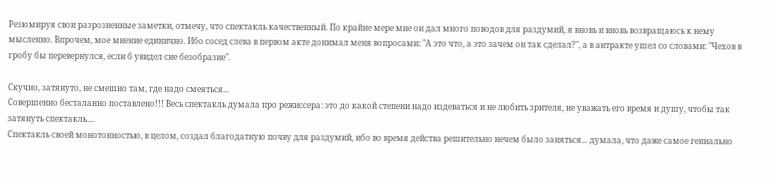Резюмируя свои разрозненные заметки, отмечу, что спектакль качественный. По крайне мере мне он дал много поводов для раздумий, я вновь и вновь возвращаюсь к нему мысленно. Впрочем, мое мнение единично. Ибо сосед слева в первом акте донимал меня вопросами: "А это что, а это зачем он так сделал?", а в антракте ушел со словами: "Чехов в гробу бы перевернулся, если б увидел сие безобразие".

Скучно, затянуто, не смешно там, где надо смеяться...
Совершенно бесталанно поставлено!!! Весь спектакль думала про режиссера: это до какой степени надо издеваться и не любить зрителя, не уважать его время и душу, чтобы так затянуть спектакль....
Спектакль своей монотонностью, в целом, создал благодатную почву для раздумий, ибо во время действа решительно нечем было заняться... думала, что даже самое гениально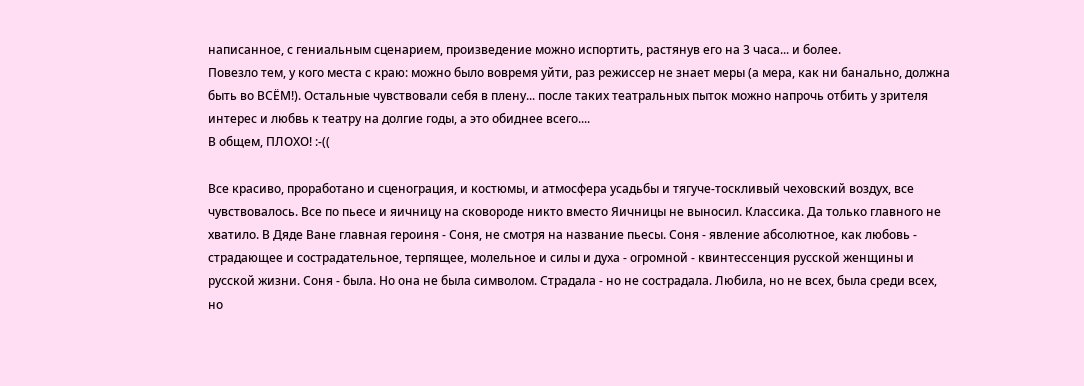написанное, с гениальным сценарием, произведение можно испортить, растянув его на 3 часа... и более.
Повезло тем, у кого места с краю: можно было вовремя уйти, раз режиссер не знает меры (а мера, как ни банально, должна быть во ВСЁМ!). Остальные чувствовали себя в плену... после таких театральных пыток можно напрочь отбить у зрителя интерес и любвь к театру на долгие годы, а это обиднее всего....
В общем, ПЛОХО! :-((

Все красиво, проработано и сценограция, и костюмы, и атмосфера усадьбы и тягуче-тоскливый чеховский воздух, все чувствовалось. Все по пьесе и яичницу на сковороде никто вместо Яичницы не выносил. Классика. Да только главного не хватило. В Дяде Ване главная героиня - Соня, не смотря на название пьесы. Соня - явление абсолютное, как любовь - страдающее и сострадательное, терпящее, молельное и силы и духа - огромной - квинтессенция русской женщины и русской жизни. Соня - была. Но она не была символом. Страдала - но не сострадала. Любила, но не всех, была среди всех, но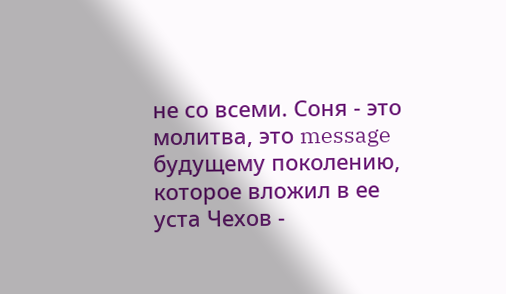не со всеми. Соня - это молитва, это message будущему поколению, которое вложил в ее уста Чехов -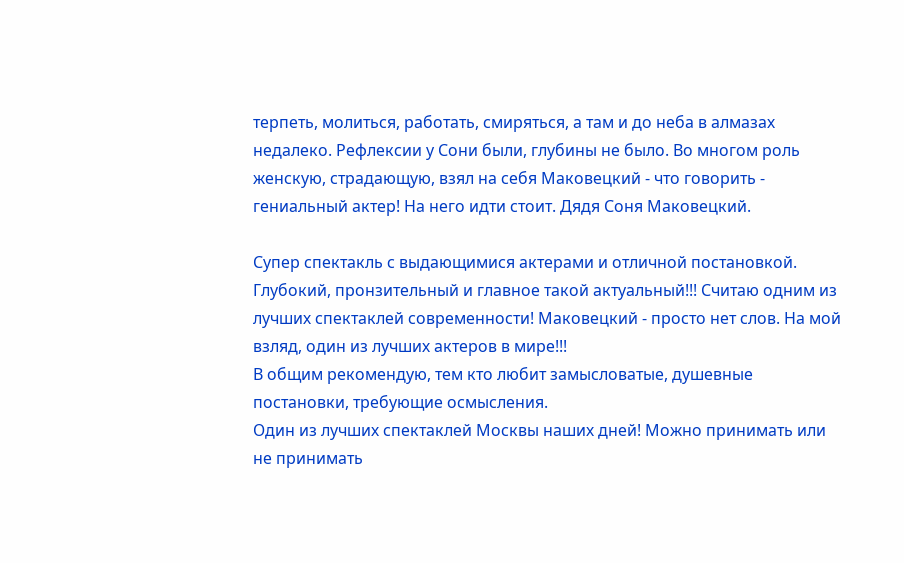терпеть, молиться, работать, смиряться, а там и до неба в алмазах недалеко. Рефлексии у Сони были, глубины не было. Во многом роль женскую, страдающую, взял на себя Маковецкий - что говорить - гениальный актер! На него идти стоит. Дядя Соня Маковецкий.

Супер спектакль с выдающимися актерами и отличной постановкой. Глубокий, пронзительный и главное такой актуальный!!! Считаю одним из лучших спектаклей современности! Маковецкий - просто нет слов. На мой взляд, один из лучших актеров в мире!!!
В общим рекомендую, тем кто любит замысловатые, душевные постановки, требующие осмысления.
Один из лучших спектаклей Москвы наших дней! Можно принимать или не принимать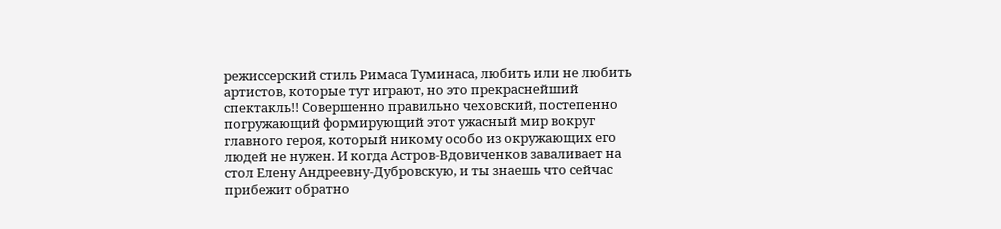режиссерский стиль Римаса Туминаса, любить или не любить артистов, которые тут играют, но это прекраснейший спектакль!! Совершенно правильно чеховский, постепенно погружающий формирующий этот ужасный мир вокруг главного героя, который никому особо из окружающих его людей не нужен. И когда Астров-Вдовиченков заваливает на стол Елену Андреевну-Дубровскую, и ты знаешь что сейчас прибежит обратно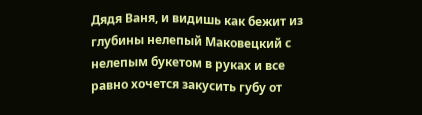Дядя Ваня, и видишь как бежит из глубины нелепый Маковецкий с нелепым букетом в руках и все равно хочется закусить губу от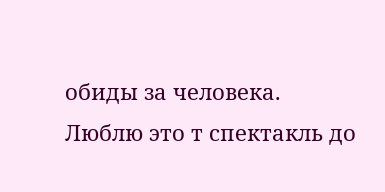обиды за человека. Люблю это т спектакль до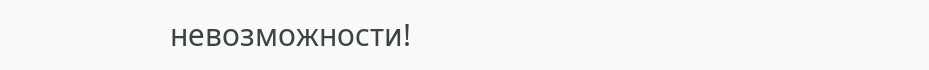невозможности!